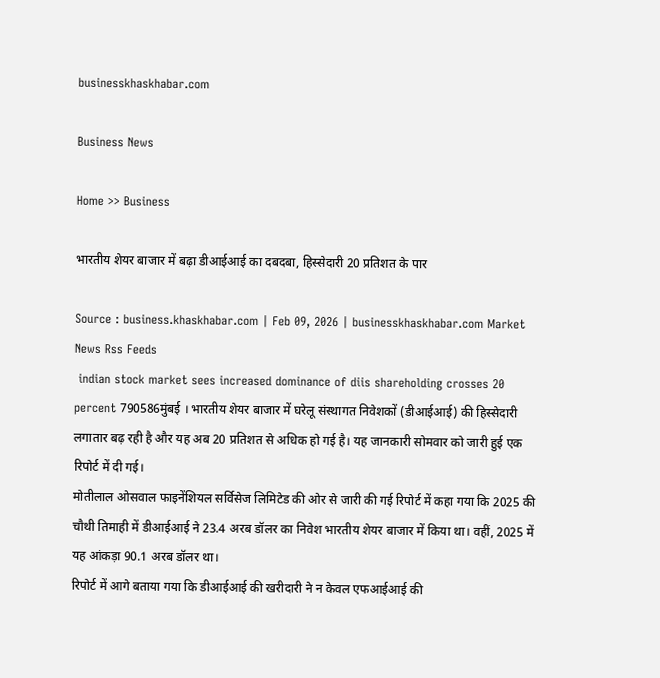businesskhaskhabar.com

Business News

Home >> Business

भारतीय शेयर बाजार में बढ़ा डीआईआई का दबदबा, हिस्सेदारी 20 प्रतिशत के पार

Source : business.khaskhabar.com | Feb 09, 2026 | businesskhaskhabar.com Market News Rss Feeds
 indian stock market sees increased dominance of diis shareholding crosses 20 percent 790586मुंबई । भारतीय शेयर बाजार में घरेलू संस्थागत निवेशकों (डीआईआई) की हिस्सेदारी लगातार बढ़ रही है और यह अब 20 प्रतिशत से अधिक हो गई है। यह जानकारी सोमवार को जारी हुई एक रिपोर्ट में दी गई।
मोतीलाल ओसवाल फाइनेंशियल सर्विसेज लिमिटेड की ओर से जारी की गई रिपोर्ट में कहा गया कि 2025 की चौथी तिमाही में डीआईआई ने 23.4 अरब डॉलर का निवेश भारतीय शेयर बाजार में किया था। वहीं, 2025 में यह आंकड़ा 90.1 अरब डॉलर था।
रिपोर्ट में आगे बताया गया कि डीआईआई की खरीदारी ने न केवल एफआईआई की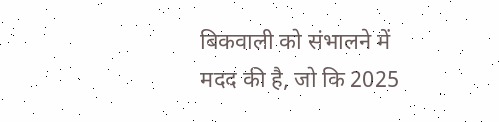बिकवाली को संभालने में मदद की है, जो कि 2025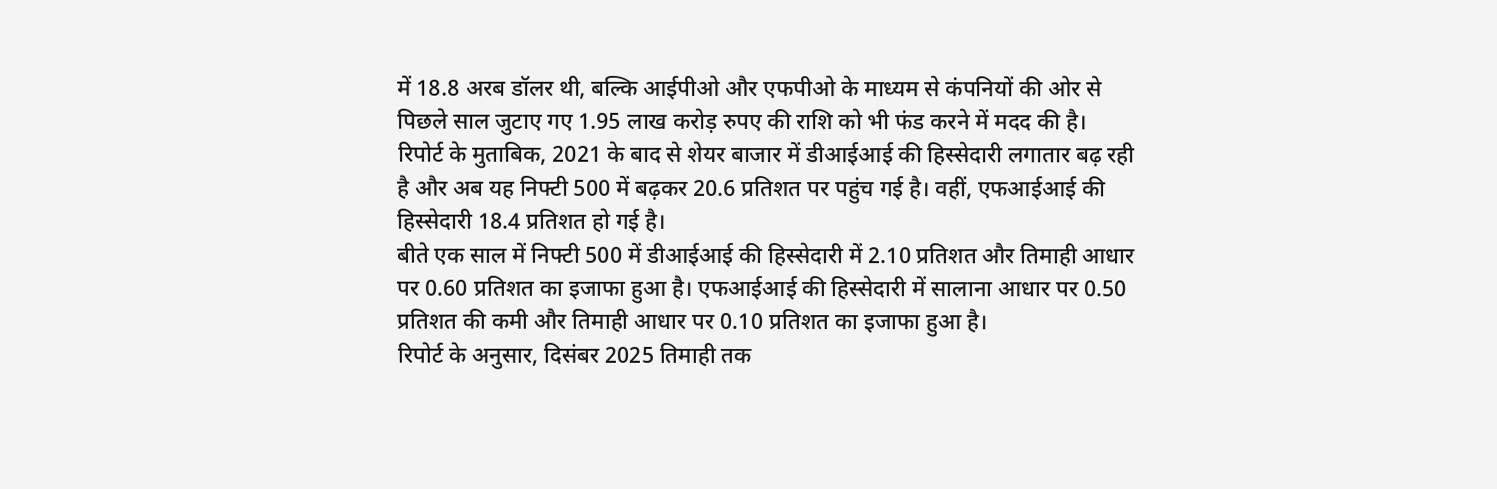में 18.8 अरब डॉलर थी, बल्कि आईपीओ और एफपीओ के माध्यम से कंपनियों की ओर से पिछले साल जुटाए गए 1.95 लाख करोड़ रुपए की राशि को भी फंड करने में मदद की है।
रिपोर्ट के मुताबिक, 2021 के बाद से शेयर बाजार में डीआईआई की हिस्सेदारी लगातार बढ़ रही है और अब यह निफ्टी 500 में बढ़कर 20.6 प्रतिशत पर पहुंच गई है। वहीं, एफआईआई की हिस्सेदारी 18.4 प्रतिशत हो गई है।
बीते एक साल में निफ्टी 500 में डीआईआई की हिस्सेदारी में 2.10 प्रतिशत और तिमाही आधार पर 0.60 प्रतिशत का इजाफा हुआ है। एफआईआई की हिस्सेदारी में सालाना आधार पर 0.50 प्रतिशत की कमी और तिमाही आधार पर 0.10 प्रतिशत का इजाफा हुआ है।
रिपोर्ट के अनुसार, दिसंबर 2025 तिमाही तक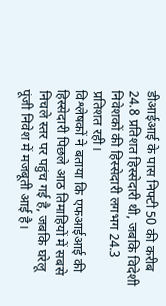डीआईआई के पास निफ्टी 50 की करीब 24.8 प्रतिशत हिस्सेदारी थी, जबकि विदेशी निवेशकों की हिस्सेदारी लगभग 24.3 प्रतिशत रही।
विश्लेषकों ने बताया कि एफआईआई की हिस्सेदारी पिछले आठ तिमाहियों में सबसे निचले स्तर पर पहुंच गई है, जबकि घरेलू पूंजी निवेश में मजबूती आई है।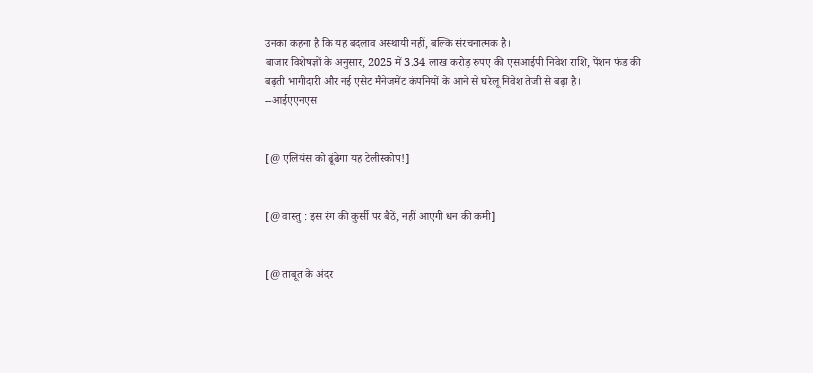उनका कहना है कि यह बदलाव अस्थायी नहीं, बल्कि संरचनात्मक है।
बाजार विशेषज्ञों के अनुसार, 2025 में 3.34 लाख करोड़ रुपए की एसआईपी निवेश राशि, पेंशन फंड की बढ़ती भागीदारी और नई एसेट मैनेजमेंट कंपनियों के आने से घरेलू निवेश तेजी से बढ़ा है।
--आईएएनएस


[@ एलियंस को ढूंढेगा यह टेलीस्कोप!]


[@ वास्तु : इस रंग की कुर्सी पर बैठें, नहीं आएगी धन की कमी]


[@ ताबूत के अंदर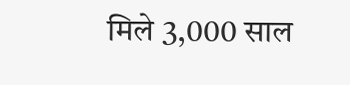मिले 3,000 साल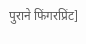पुराने फिंगरप्रिंट]